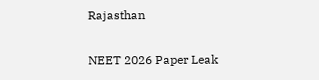Rajasthan

NEET 2026 Paper Leak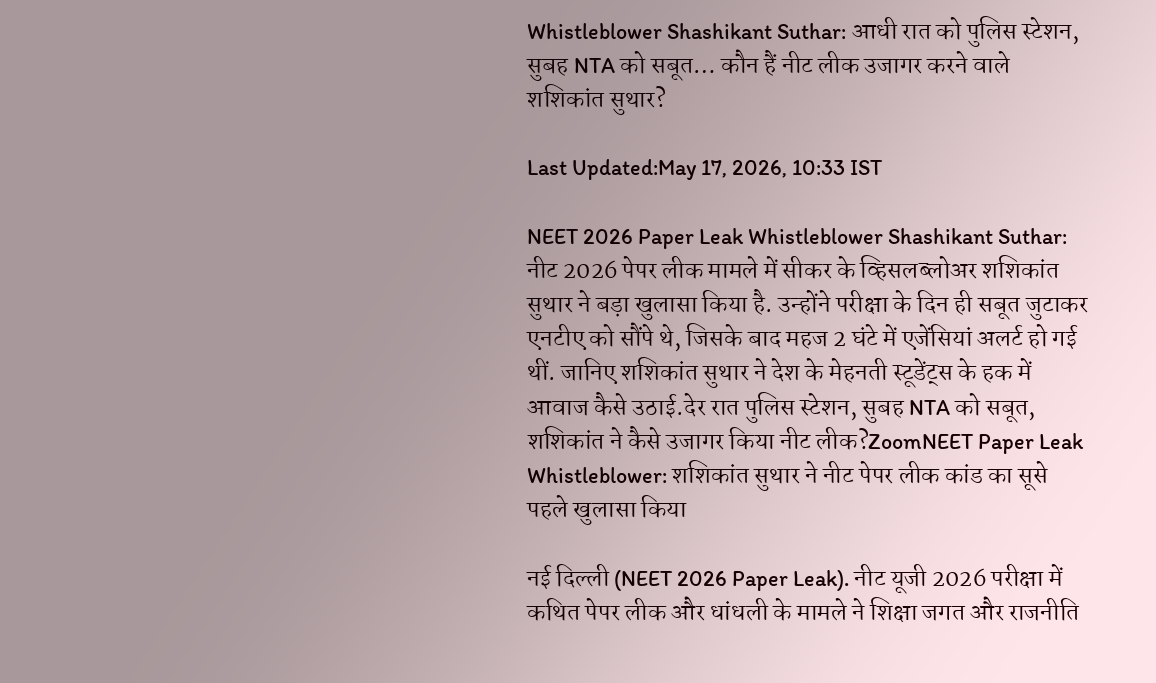Whistleblower Shashikant Suthar: आधी रात को पुलिस स्टेशन, सुबह NTA को सबूत… कौन हैं नीट लीक उजागर करने वाले शशिकांत सुथार?

Last Updated:May 17, 2026, 10:33 IST

NEET 2026 Paper Leak Whistleblower Shashikant Suthar: नीट 2026 पेपर लीक मामले में सीकर के व्हिसलब्लोअर शशिकांत सुथार ने बड़ा खुलासा किया है. उन्होंने परीक्षा के दिन ही सबूत जुटाकर एनटीए को सौंपे थे, जिसके बाद महज 2 घंटे में एजेंसियां अलर्ट हो गई थीं. जानिए शशिकांत सुथार ने देश के मेहनती स्टूडेंट्स के हक में आवाज कैसे उठाई.देर रात पुलिस स्टेशन, सुबह NTA को सबूत, शशिकांत ने कैसे उजागर किया नीट लीक?ZoomNEET Paper Leak Whistleblower: शशिकांत सुथार ने नीट पेपर लीक कांड का सूसे पहले खुलासा किया

नई दिल्ली (NEET 2026 Paper Leak). नीट यूजी 2026 परीक्षा में कथित पेपर लीक और धांधली के मामले ने शिक्षा जगत और राजनीति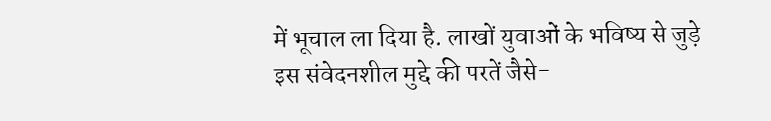में भूचाल ला दिया है. लाखों युवाओं के भविष्य से जुड़े इस संवेदनशील मुद्दे की परतें जैसे-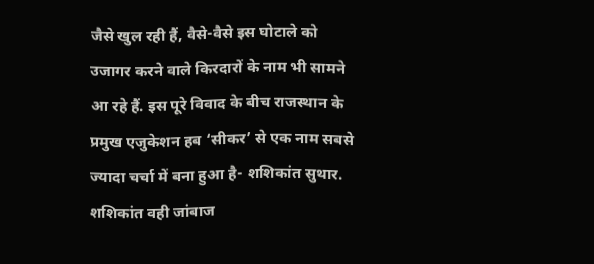जैसे खुल रही हैं, वैसे-वैसे इस घोटाले को उजागर करने वाले किरदारों के नाम भी सामने आ रहे हैं. इस पूरे विवाद के बीच राजस्थान के प्रमुख एजुकेशन हब ‘सीकर’ से एक नाम सबसे ज्यादा चर्चा में बना हुआ है- शशिकांत सुथार. शशिकांत वही जांबाज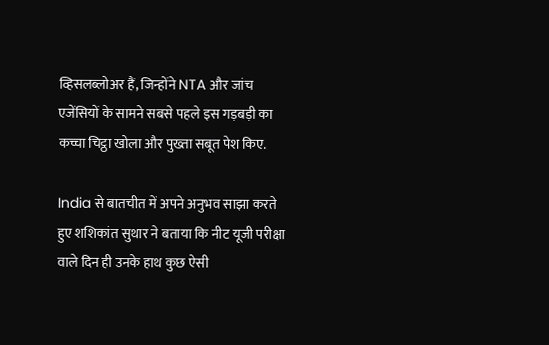व्हिसलब्लोअर हैं, जिन्होंने NTA और जांच एजेंसियों के सामने सबसे पहले इस गड़बड़ी का कच्चा चिट्ठा खोला और पुख्ता सबूत पेश किए.

India से बातचीत में अपने अनुभव साझा करते हुए शशिकांत सुथार ने बताया कि नीट यूजी परीक्षा वाले दिन ही उनके हाथ कुछ ऐसी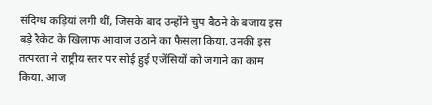संदिग्ध कड़ियां लगी थीं, जिसके बाद उन्होंने चुप बैठने के बजाय इस बड़े रैकेट के खिलाफ आवाज उठाने का फैसला किया. उनकी इस तत्परता ने राष्ट्रीय स्तर पर सोई हुई एजेंसियों को जगाने का काम किया. आज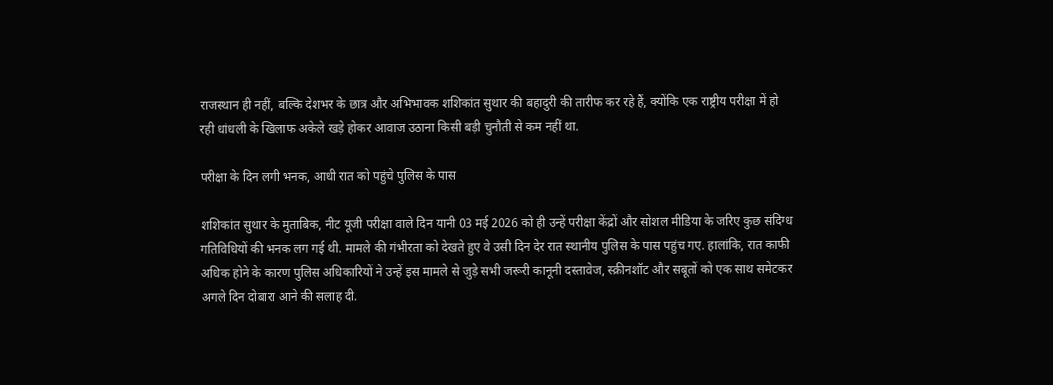राजस्थान ही नहीं, बल्कि देशभर के छात्र और अभिभावक शशिकांत सुथार की बहादुरी की तारीफ कर रहे हैं, क्योंकि एक राष्ट्रीय परीक्षा में हो रही धांधली के खिलाफ अकेले खड़े होकर आवाज उठाना किसी बड़ी चुनौती से कम नहीं था.

परीक्षा के दिन लगी भनक, आधी रात को पहुंचे पुलिस के पास

शशिकांत सुथार के मुताबिक, नीट यूजी परीक्षा वाले दिन यानी 03 मई 2026 को ही उन्हें परीक्षा केंद्रों और सोशल मीडिया के जरिए कुछ संदिग्ध गतिविधियों की भनक लग गई थी. मामले की गंभीरता को देखते हुए वे उसी दिन देर रात स्थानीय पुलिस के पास पहुंच गए. हालांकि, रात काफी अधिक होने के कारण पुलिस अधिकारियों ने उन्हें इस मामले से जुड़े सभी जरूरी कानूनी दस्तावेज, स्क्रीनशॉट और सबूतों को एक साथ समेटकर अगले दिन दोबारा आने की सलाह दी.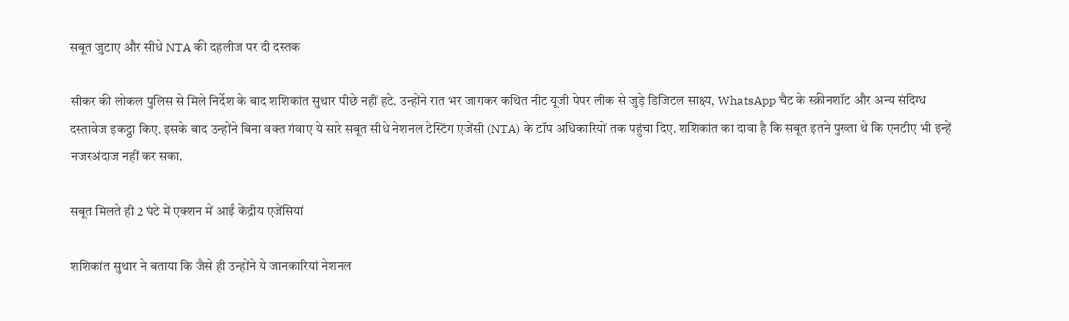सबूत जुटाए और सीधे NTA की दहलीज पर दी दस्तक

सीकर की लोकल पुलिस से मिले निर्देश के बाद शशिकांत सुथार पीछे नहीं हटे. उन्होंने रात भर जागकर कथित नीट यूजी पेपर लीक से जुड़े डिजिटल साक्ष्य, WhatsApp चैट के स्क्रीनशॉट और अन्य संदिग्ध दस्तावेज इकट्ठा किए. इसके बाद उन्होंने बिना वक्त गंवाए ये सारे सबूत सीधे नेशनल टेस्टिंग एजेंसी (NTA) के टॉप अधिकारियों तक पहुंचा दिए. शशिकांत का दावा है कि सबूत इतने पुख्ता थे कि एनटीए भी इन्हें नजरअंदाज नहीं कर सका.

सबूत मिलते ही 2 घंटे में एक्शन में आईं केंद्रीय एजेंसियां

शशिकांत सुथार ने बताया कि जैसे ही उन्होंने ये जानकारियां नेशनल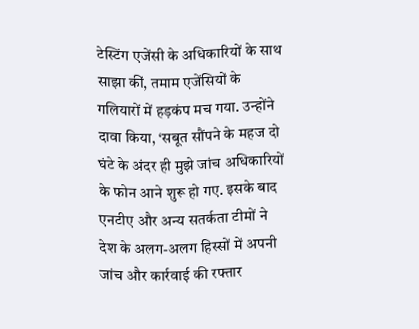टेस्टिंग एजेंसी के अधिकारियों के साथ साझा कीं, तमाम एजेंसियों के गलियारों में हड़कंप मच गया. उन्होंने दावा किया, ‘सबूत सौंपने के महज दो घंटे के अंदर ही मुझे जांच अधिकारियों के फोन आने शुरू हो गए. इसके बाद एनटीए और अन्य सतर्कता टीमों ने देश के अलग-अलग हिस्सों में अपनी जांच और कार्रवाई की रफ्तार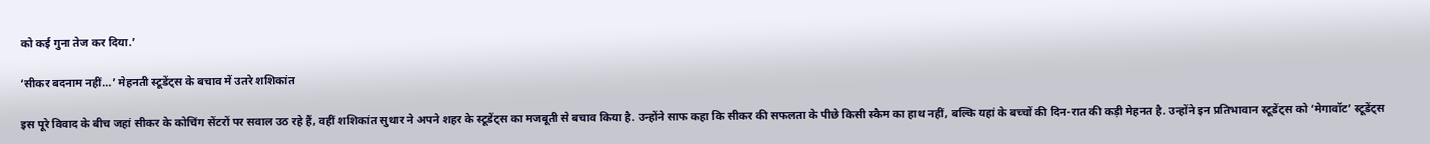को कई गुना तेज कर दिया.’

‘सीकर बदनाम नहीं…’ मेहनती स्टूडेंट्स के बचाव में उतरे शशिकांत

इस पूरे विवाद के बीच जहां सीकर के कोचिंग सेंटरों पर सवाल उठ रहे हैं, वहीं शशिकांत सुथार ने अपने शहर के स्टूडेंट्स का मजबूती से बचाव किया है. उन्होंने साफ कहा कि सीकर की सफलता के पीछे किसी स्कैम का हाथ नहीं, बल्कि यहां के बच्चों की दिन-रात की कड़ी मेहनत है. उन्होंने इन प्रतिभावान स्टूडेंट्स को ‘मेगावॉट’ स्टूडेंट्स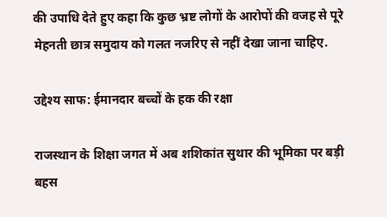की उपाधि देते हुए कहा कि कुछ भ्रष्ट लोगों के आरोपों की वजह से पूरे मेहनती छात्र समुदाय को गलत नजरिए से नहीं देखा जाना चाहिए.

उद्देश्य साफ: ईमानदार बच्चों के हक की रक्षा

राजस्थान के शिक्षा जगत में अब शशिकांत सुथार की भूमिका पर बड़ी बहस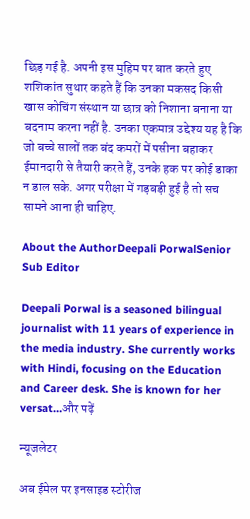छिड़ गई है. अपनी इस मुहिम पर बात करते हुए शशिकांत सुथार कहते हैं कि उनका मकसद किसी खास कोचिंग संस्थान या छात्र को निशाना बनाना या बदनाम करना नहीं है. उनका एकमात्र उद्देश्य यह है कि जो बच्चे सालों तक बंद कमरों में पसीना बहाकर ईमानदारी से तैयारी करते हैं, उनके हक पर कोई डाका न डाल सके. अगर परीक्षा में गड़बड़ी हुई है तो सच सामने आना ही चाहिए.

About the AuthorDeepali PorwalSenior Sub Editor

Deepali Porwal is a seasoned bilingual journalist with 11 years of experience in the media industry. She currently works with Hindi, focusing on the Education and Career desk. She is known for her versat…और पढ़ें

न्यूजलेटर

अब ईमेल पर इनसाइड स्‍टोर‍ीज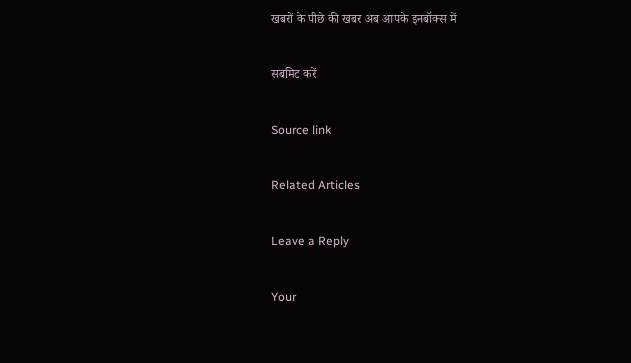खबरों के पीछे की खबर अब आपके इनबॉक्‍स में

सबमिट करें

Source link

Related Articles

Leave a Reply

Your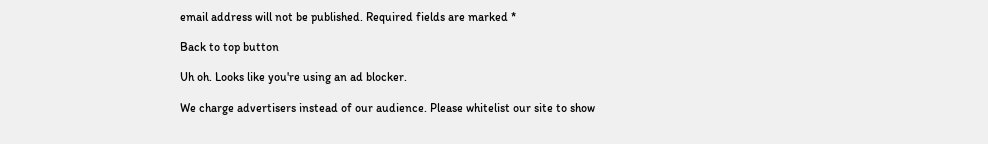email address will not be published. Required fields are marked *

Back to top button

Uh oh. Looks like you're using an ad blocker.

We charge advertisers instead of our audience. Please whitelist our site to show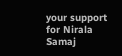your support for Nirala Samaj